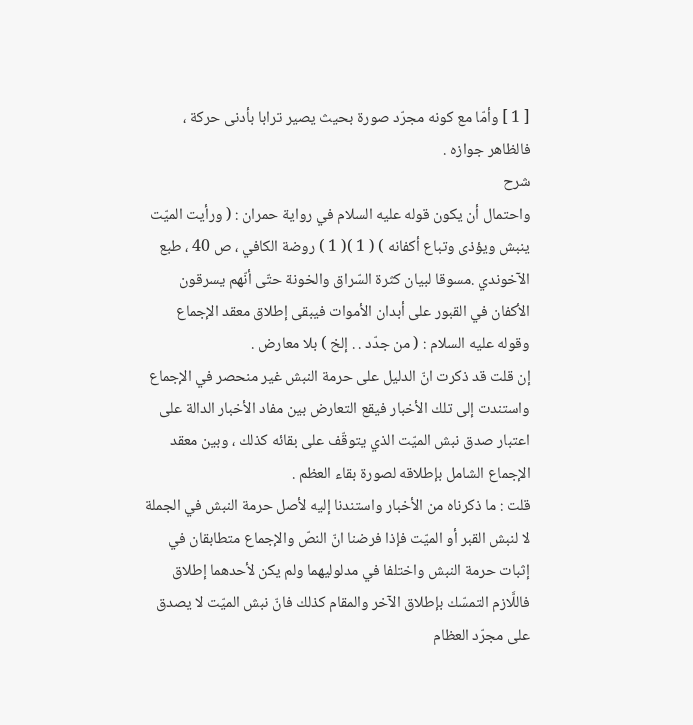[ 1 ] وأمّا مع كونه مجرّد صورة بحيث يصير ترابا بأدنى حركة ، فالظاهر جوازه .
شرح
واحتمال أن يكون قوله عليه السلام في رواية حمران : ( ورأيت الميّت ينبش ويؤذى وتباع أكفانه ) ( 1 )( 1 ) روضة الكافي ، ص 40 ، طبع الآخوندي .مسوقا لبيان كثرة السّراق والخونة حتّى أنّهم يسرقون الأكفان في القبور على أبدان الأموات فيبقى إطلاق معقد الإجماع وقوله عليه السلام : ( من جدّد . . إلخ ) بلا معارض .
إن قلت قد ذكرت انّ الدليل على حرمة النبش غير منحصر في الإجماع واستندت إلى تلك الأخبار فيقع التعارض بين مفاد الأخبار الدالة على اعتبار صدق نبش الميّت الذي يتوقّف على بقائه كذلك ، وبين معقد الإجماع الشامل بإطلاقه لصورة بقاء العظم .
قلت : ما ذكرناه من الأخبار واستندنا إليه لأصل حرمة النبش في الجملة لا لنبش القبر أو الميّت فإذا فرضنا انّ النصّ والإجماع متطابقان في إثبات حرمة النبش واختلفا في مدلوليهما ولم يكن لأحدهما إطلاق فاللَّازم التمسّك بإطلاق الآخر والمقام كذلك فانّ نبش الميّت لا يصدق على مجرّد العظام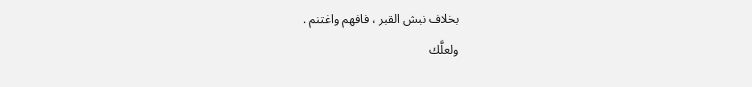بخلاف نبش القبر ، فافهم واغتنم .
ولعلَّك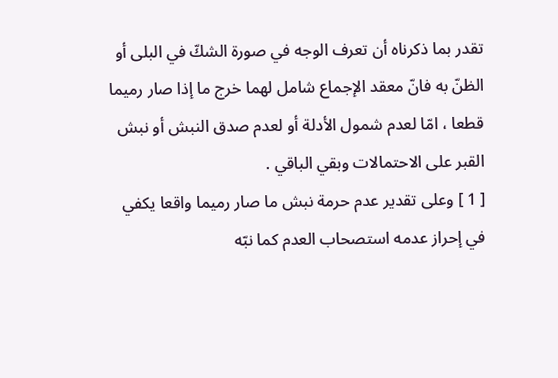تقدر بما ذكرناه أن تعرف الوجه في صورة الشكّ في البلى أو الظنّ به فانّ معقد الإجماع شامل لهما خرج ما إذا صار رميما قطعا ، امّا لعدم شمول الأدلة أو لعدم صدق النبش أو نبش القبر على الاحتمالات وبقي الباقي .
[ 1 ] وعلى تقدير عدم حرمة نبش ما صار رميما واقعا يكفي في إحراز عدمه استصحاب العدم كما نبّه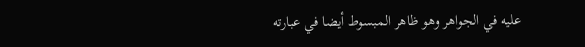عليه في الجواهر وهو ظاهر المبسوط أيضا في عبارته